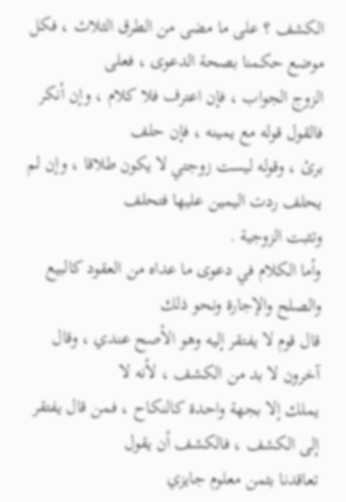الكشف ؟ على ما مضى من الطرق الثلاث ، فكل موضع حكمنا بصحة الدعوى ، فعلى
الزوج الجواب ، فإن اعترف فلا كلام ، وإن أنكر فالقول قوله مع يمينه ، فإن حلف
برئ ، وقوله ليست زوجتي لا يكون طلاقا ، وإن لم يحلف ردت اليمين عليها فتحلف
وتثبت الزوجية .
وأما الكلام في دعوى ما عداه من العقود كالبيع والصلح والإجارة ونحو ذلك
قال قوم لا يفتقر إليه وهو الأصح عندي ، وقال آخرون لا بد من الكشف ، لأنه لا
يملك إلا بجهة واحدة كالنكاح ، فمن قال يفتقر إلى الكشف ، فالكشف أن يقول
تعاقدنا بثمن معلوم جايزي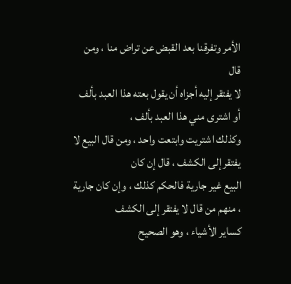الأمر وتفرقنا بعد القبض عن تراض منا ، ومن قال
لا يفتقر إليه أجزاه أن يقول بعته هذا العبد بألف أو اشترى مني هذا العبد بألف ،
وكذلك اشتريت وابتعت واحد ، ومن قال البيع لا يفتقر إلى الكشف ، قال إن كان
البيع غير جارية فالحكم كذلك ، وإن كان جارية ، منهم من قال لا يفتقر إلى الكشف
كساير الأشياء ، وهو الصحيح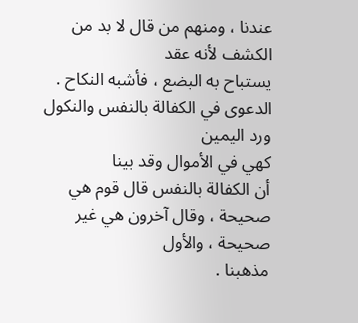عندنا ، ومنهم من قال لا بد من الكشف لأنه عقد
يستباح به البضع ، فأشبه النكاح .
الدعوى في الكفالة بالنفس والنكول ورد اليمين
كهي في الأموال وقد بينا
أن الكفالة بالنفس قال قوم هي صحيحة ، وقال آخرون هي غير صحيحة ، والأول
مذهبنا .